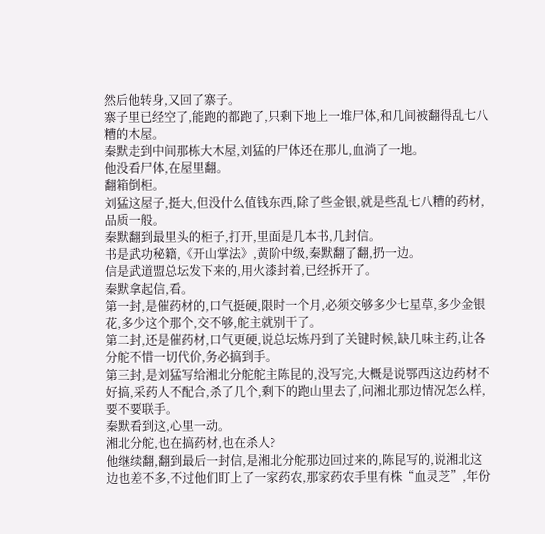然后他转身,又回了寨子。
寨子里已经空了,能跑的都跑了,只剩下地上一堆尸体,和几间被翻得乱七八糟的木屋。
秦默走到中间那栋大木屋,刘猛的尸体还在那儿,血淌了一地。
他没看尸体,在屋里翻。
翻箱倒柜。
刘猛这屋子,挺大,但没什么值钱东西,除了些金银,就是些乱七八糟的药材,品质一般。
秦默翻到最里头的柜子,打开,里面是几本书,几封信。
书是武功秘籍,《开山掌法》,黄阶中级,秦默翻了翻,扔一边。
信是武道盟总坛发下来的,用火漆封着,已经拆开了。
秦默拿起信,看。
第一封,是催药材的,口气挺硬,限时一个月,必须交够多少七星草,多少金银花,多少这个那个,交不够,舵主就别干了。
第二封,还是催药材,口气更硬,说总坛炼丹到了关键时候,缺几味主药,让各分舵不惜一切代价,务必搞到手。
第三封,是刘猛写给湘北分舵舵主陈昆的,没写完,大概是说鄂西这边药材不好搞,采药人不配合,杀了几个,剩下的跑山里去了,问湘北那边情况怎么样,要不要联手。
秦默看到这,心里一动。
湘北分舵,也在搞药材,也在杀人?
他继续翻,翻到最后一封信,是湘北分舵那边回过来的,陈昆写的,说湘北这边也差不多,不过他们盯上了一家药农,那家药农手里有株“血灵芝”,年份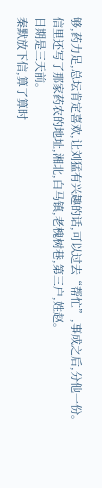够,药力足,总坛肯定喜欢,让刘猛有兴趣的话,可以过去“帮忙”,事成之后,分他一份。
信里还写了那家药农的地址,湘北,白马镇,老槐树巷,第三户,姓赵。
日期是三天前。
秦默放下信,算了算时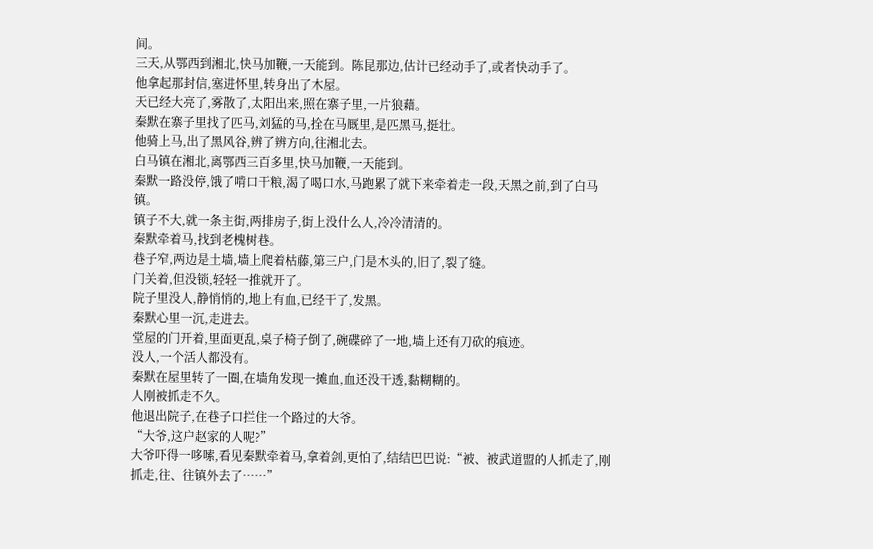间。
三天,从鄂西到湘北,快马加鞭,一天能到。陈昆那边,估计已经动手了,或者快动手了。
他拿起那封信,塞进怀里,转身出了木屋。
天已经大亮了,雾散了,太阳出来,照在寨子里,一片狼藉。
秦默在寨子里找了匹马,刘猛的马,拴在马厩里,是匹黑马,挺壮。
他骑上马,出了黑风谷,辨了辨方向,往湘北去。
白马镇在湘北,离鄂西三百多里,快马加鞭,一天能到。
秦默一路没停,饿了啃口干粮,渴了喝口水,马跑累了就下来牵着走一段,天黑之前,到了白马镇。
镇子不大,就一条主街,两排房子,街上没什么人,冷冷清清的。
秦默牵着马,找到老槐树巷。
巷子窄,两边是土墙,墙上爬着枯藤,第三户,门是木头的,旧了,裂了缝。
门关着,但没锁,轻轻一推就开了。
院子里没人,静悄悄的,地上有血,已经干了,发黑。
秦默心里一沉,走进去。
堂屋的门开着,里面更乱,桌子椅子倒了,碗碟碎了一地,墙上还有刀砍的痕迹。
没人,一个活人都没有。
秦默在屋里转了一圈,在墙角发现一摊血,血还没干透,黏糊糊的。
人刚被抓走不久。
他退出院子,在巷子口拦住一个路过的大爷。
“大爷,这户赵家的人呢?”
大爷吓得一哆嗦,看见秦默牵着马,拿着剑,更怕了,结结巴巴说:“被、被武道盟的人抓走了,刚抓走,往、往镇外去了……”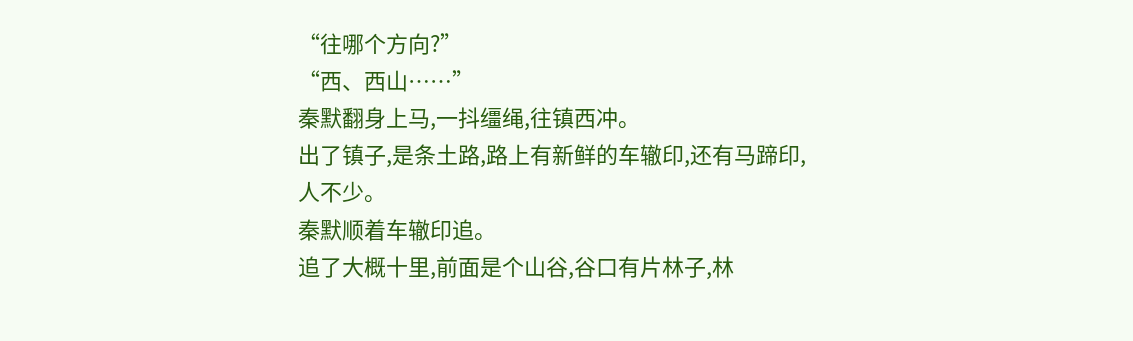“往哪个方向?”
“西、西山……”
秦默翻身上马,一抖缰绳,往镇西冲。
出了镇子,是条土路,路上有新鲜的车辙印,还有马蹄印,人不少。
秦默顺着车辙印追。
追了大概十里,前面是个山谷,谷口有片林子,林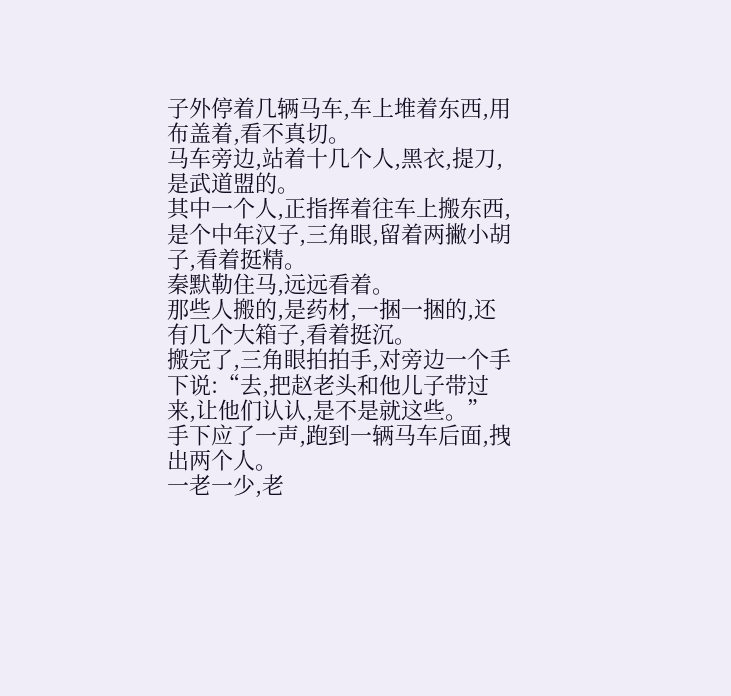子外停着几辆马车,车上堆着东西,用布盖着,看不真切。
马车旁边,站着十几个人,黑衣,提刀,是武道盟的。
其中一个人,正指挥着往车上搬东西,是个中年汉子,三角眼,留着两撇小胡子,看着挺精。
秦默勒住马,远远看着。
那些人搬的,是药材,一捆一捆的,还有几个大箱子,看着挺沉。
搬完了,三角眼拍拍手,对旁边一个手下说:“去,把赵老头和他儿子带过来,让他们认认,是不是就这些。”
手下应了一声,跑到一辆马车后面,拽出两个人。
一老一少,老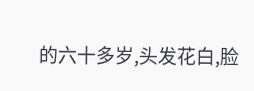的六十多岁,头发花白,脸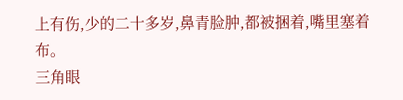上有伤,少的二十多岁,鼻青脸肿,都被捆着,嘴里塞着布。
三角眼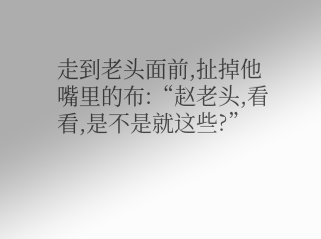走到老头面前,扯掉他嘴里的布:“赵老头,看看,是不是就这些?”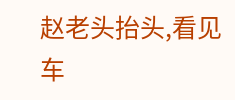赵老头抬头,看见车